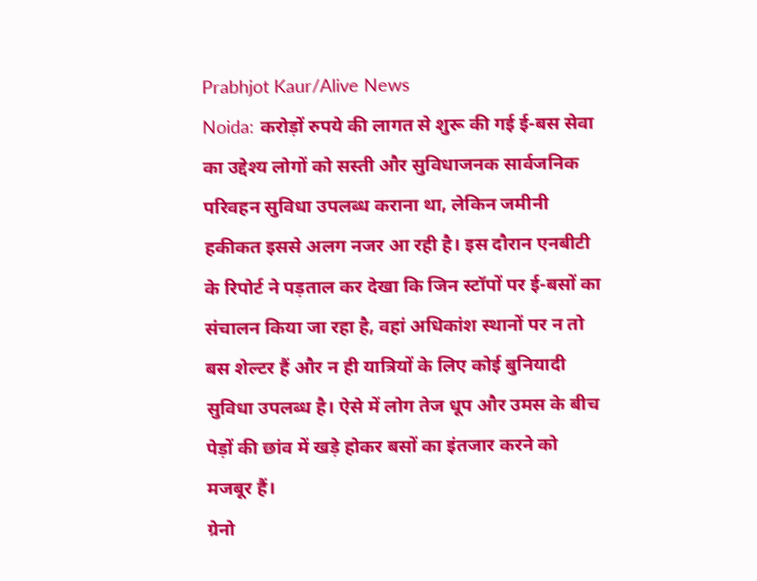Prabhjot Kaur/Alive News
Noida: करोड़ों रुपये की लागत से शुरू की गई ई-बस सेवा का उद्देश्य लोगों को सस्ती और सुविधाजनक सार्वजनिक परिवहन सुविधा उपलब्ध कराना था, लेकिन जमीनी हकीकत इससे अलग नजर आ रही है। इस दौरान एनबीटी के रिपोर्ट ने पड़ताल कर देखा कि जिन स्टॉपों पर ई-बसों का संचालन किया जा रहा है, वहां अधिकांश स्थानों पर न तो बस शेल्टर हैं और न ही यात्रियों के लिए कोई बुनियादी सुविधा उपलब्ध है। ऐसे में लोग तेज धूप और उमस के बीच पेड़ों की छांव में खड़े होकर बसों का इंतजार करने को मजबूर हैं।
ग्रेनो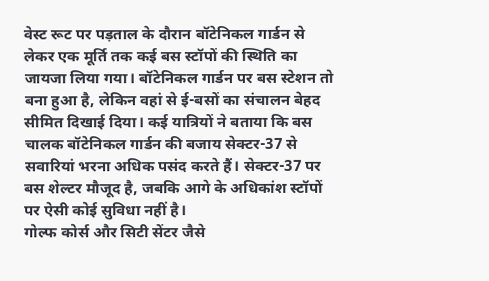वेस्ट रूट पर पड़ताल के दौरान बॉटेनिकल गार्डन से लेकर एक मूर्ति तक कई बस स्टॉपों की स्थिति का जायजा लिया गया। बॉटेनिकल गार्डन पर बस स्टेशन तो बना हुआ है, लेकिन वहां से ई-बसों का संचालन बेहद सीमित दिखाई दिया। कई यात्रियों ने बताया कि बस चालक बॉटेनिकल गार्डन की बजाय सेक्टर-37 से सवारियां भरना अधिक पसंद करते हैं। सेक्टर-37 पर बस शेल्टर मौजूद है, जबकि आगे के अधिकांश स्टॉपों पर ऐसी कोई सुविधा नहीं है।
गोल्फ कोर्स और सिटी सेंटर जैसे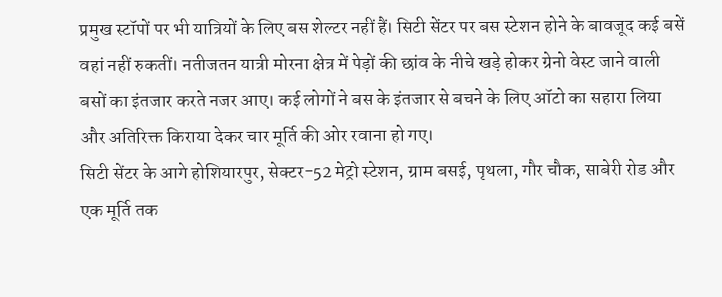प्रमुख स्टॉपों पर भी यात्रियों के लिए बस शेल्टर नहीं हैं। सिटी सेंटर पर बस स्टेशन होने के बावजूद कई बसें वहां नहीं रुकतीं। नतीजतन यात्री मोरना क्षेत्र में पेड़ों की छांव के नीचे खड़े होकर ग्रेनो वेस्ट जाने वाली बसों का इंतजार करते नजर आए। कई लोगों ने बस के इंतजार से बचने के लिए ऑटो का सहारा लिया और अतिरिक्त किराया देकर चार मूर्ति की ओर रवाना हो गए।
सिटी सेंटर के आगे होशियारपुर, सेक्टर-52 मेट्रो स्टेशन, ग्राम बसई, पृथला, गौर चौक, साबेरी रोड और एक मूर्ति तक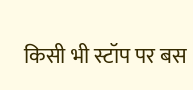किसी भी स्टॉप पर बस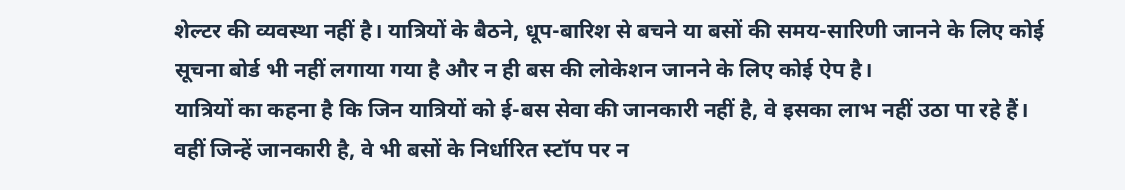शेल्टर की व्यवस्था नहीं है। यात्रियों के बैठने, धूप-बारिश से बचने या बसों की समय-सारिणी जानने के लिए कोई सूचना बोर्ड भी नहीं लगाया गया है और न ही बस की लोकेशन जानने के लिए कोई ऐप है।
यात्रियों का कहना है कि जिन यात्रियों को ई-बस सेवा की जानकारी नहीं है, वे इसका लाभ नहीं उठा पा रहे हैं। वहीं जिन्हें जानकारी है, वे भी बसों के निर्धारित स्टॉप पर न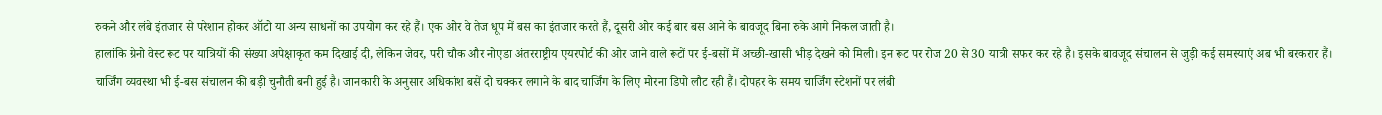रुकने और लंबे इंतजार से परेशान होकर ऑटो या अन्य साधनों का उपयोग कर रहे हैं। एक ओर वे तेज धूप में बस का इंतजार करते हैं, दूसरी ओर कई बार बस आने के बावजूद बिना रुके आगे निकल जाती है।
हालांकि ग्रेनो वेस्ट रूट पर यात्रियों की संख्या अपेक्षाकृत कम दिखाई दी, लेकिन जेवर, परी चौक और नोएडा अंतरराष्ट्रीय एयरपोर्ट की ओर जाने वाले रूटों पर ई-बसों में अच्छी-खासी भीड़ देखने को मिली। इन रूट पर रोज 20 से 30 यात्री सफर कर रहे है। इसके बावजूद संचालन से जुड़ी कई समस्याएं अब भी बरकरार हैं।
चार्जिंग व्यवस्था भी ई-बस संचालन की बड़ी चुनौती बनी हुई है। जानकारी के अनुसार अधिकांश बसें दो चक्कर लगाने के बाद चार्जिंग के लिए मोरना डिपो लौट रही हैं। दोपहर के समय चार्जिंग स्टेशनों पर लंबी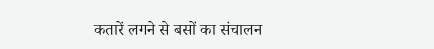कतारें लगने से बसों का संचालन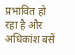प्रभावित हो रहा है और अधिकांश बसें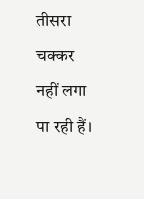तीसरा चक्कर नहीं लगा पा रही हैं।